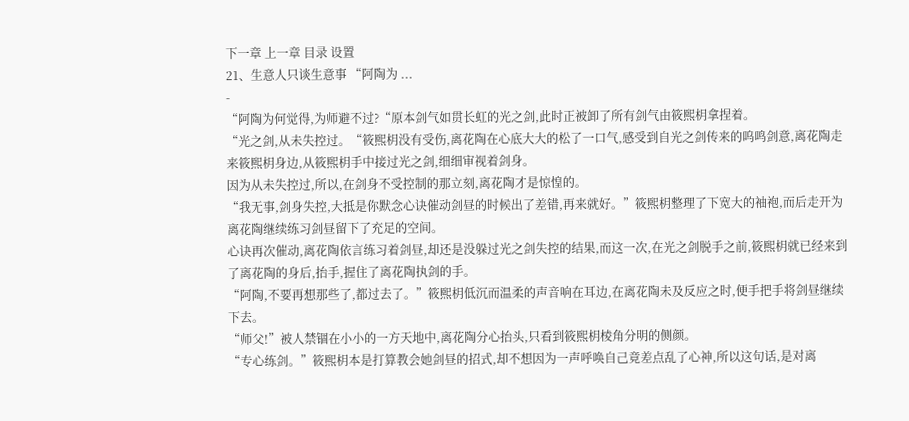下一章 上一章 目录 设置
21、生意人只谈生意事 “阿陶为 ...
-
“阿陶为何觉得,为师避不过?“原本剑气如贯长虹的光之剑,此时正被卸了所有剑气由筱熙枂拿捏着。
“光之剑,从未失控过。“筱熙枂没有受伤,离花陶在心底大大的松了一口气,感受到自光之剑传来的呜鸣剑意,离花陶走来筱熙枂身边,从筱熙枂手中接过光之剑,细细审视着剑身。
因为从未失控过,所以,在剑身不受控制的那立刻,离花陶才是惊惶的。
“我无事,剑身失控,大抵是你默念心诀催动剑昼的时候出了差错,再来就好。”筱熙枂整理了下宽大的袖袍,而后走开为离花陶继续练习剑昼留下了充足的空间。
心诀再次催动,离花陶依言练习着剑昼,却还是没躲过光之剑失控的结果,而这一次,在光之剑脱手之前,筱熙枂就已经来到了离花陶的身后,抬手,握住了离花陶执剑的手。
“阿陶,不要再想那些了,都过去了。”筱熙枂低沉而温柔的声音响在耳边,在离花陶未及反应之时,便手把手将剑昼继续下去。
“师父!”被人禁锢在小小的一方天地中,离花陶分心抬头,只看到筱熙枂棱角分明的侧颜。
“专心练剑。”筱熙枂本是打算教会她剑昼的招式,却不想因为一声呼唤自己竟差点乱了心神,所以这句话,是对离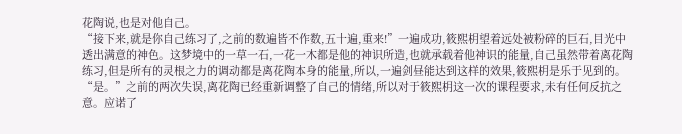花陶说,也是对他自己。
“接下来,就是你自己练习了,之前的数遍皆不作数,五十遍,重来!”一遍成功,筱熙枂望着远处被粉碎的巨石,目光中透出满意的神色。这梦境中的一草一石,一花一木都是他的神识所造,也就承载着他神识的能量,自己虽然带着离花陶练习,但是所有的灵根之力的调动都是离花陶本身的能量,所以,一遍剑昼能达到这样的效果,筱熙枂是乐于见到的。
“是。”之前的两次失误,离花陶已经重新调整了自己的情绪,所以对于筱熙枂这一次的课程要求,未有任何反抗之意。应诺了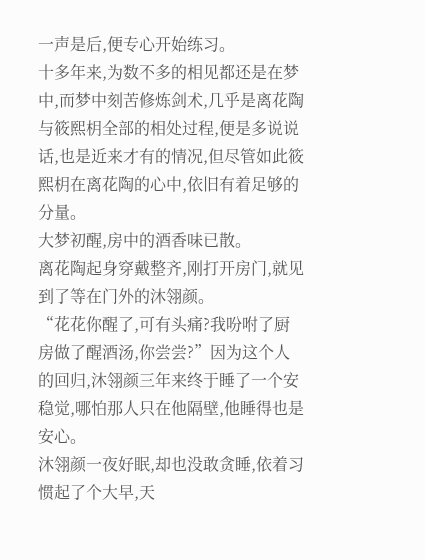一声是后,便专心开始练习。
十多年来,为数不多的相见都还是在梦中,而梦中刻苦修炼剑术,几乎是离花陶与筱熙枂全部的相处过程,便是多说说话,也是近来才有的情况,但尽管如此筱熙枂在离花陶的心中,依旧有着足够的分量。
大梦初醒,房中的酒香味已散。
离花陶起身穿戴整齐,刚打开房门,就见到了等在门外的沐翎颜。
“花花你醒了,可有头痛?我吩咐了厨房做了醒酒汤,你尝尝?”因为这个人的回归,沐翎颜三年来终于睡了一个安稳觉,哪怕那人只在他隔壁,他睡得也是安心。
沐翎颜一夜好眠,却也没敢贪睡,依着习惯起了个大早,天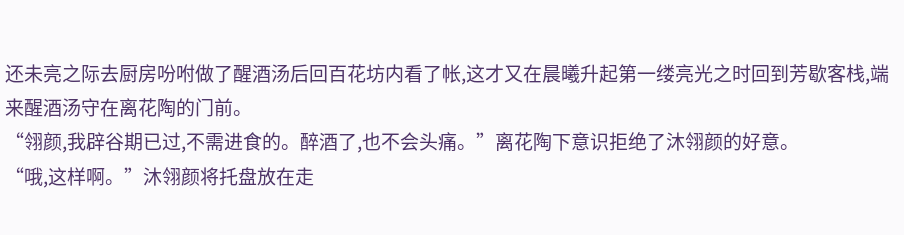还未亮之际去厨房吩咐做了醒酒汤后回百花坊内看了帐,这才又在晨曦升起第一缕亮光之时回到芳歇客栈,端来醒酒汤守在离花陶的门前。
“翎颜,我辟谷期已过,不需进食的。醉酒了,也不会头痛。”离花陶下意识拒绝了沐翎颜的好意。
“哦,这样啊。”沐翎颜将托盘放在走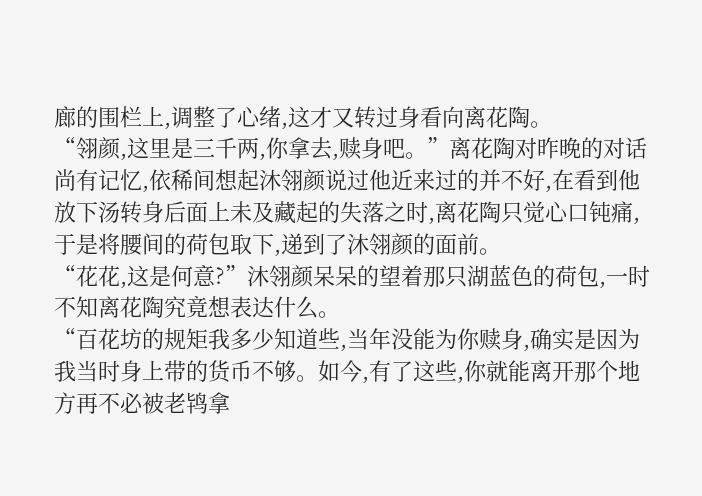廊的围栏上,调整了心绪,这才又转过身看向离花陶。
“翎颜,这里是三千两,你拿去,赎身吧。”离花陶对昨晚的对话尚有记忆,依稀间想起沐翎颜说过他近来过的并不好,在看到他放下汤转身后面上未及藏起的失落之时,离花陶只觉心口钝痛,于是将腰间的荷包取下,递到了沐翎颜的面前。
“花花,这是何意?”沐翎颜呆呆的望着那只湖蓝色的荷包,一时不知离花陶究竟想表达什么。
“百花坊的规矩我多少知道些,当年没能为你赎身,确实是因为我当时身上带的货币不够。如今,有了这些,你就能离开那个地方再不必被老鸨拿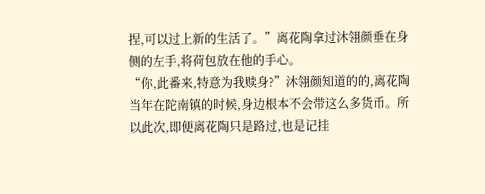捏,可以过上新的生活了。”离花陶拿过沐翎颜垂在身侧的左手,将荷包放在他的手心。
“你,此番来,特意为我赎身?”沐翎颜知道的的,离花陶当年在陀南镇的时候,身边根本不会带这么多货币。所以此次,即便离花陶只是路过,也是记挂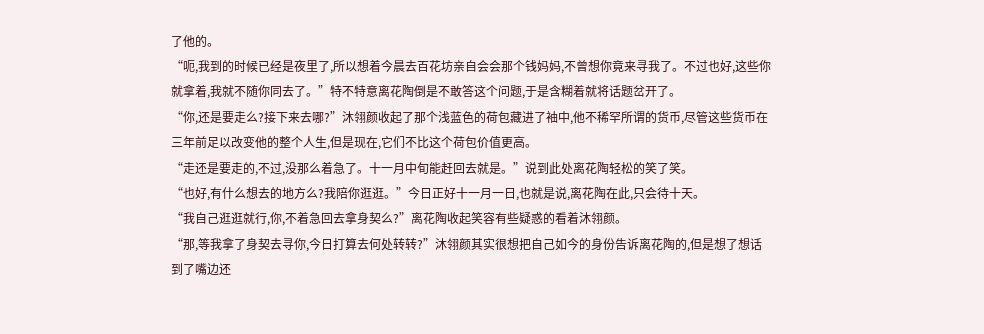了他的。
“呃,我到的时候已经是夜里了,所以想着今晨去百花坊亲自会会那个钱妈妈,不曾想你竟来寻我了。不过也好,这些你就拿着,我就不随你同去了。”特不特意离花陶倒是不敢答这个问题,于是含糊着就将话题岔开了。
“你,还是要走么?接下来去哪?”沐翎颜收起了那个浅蓝色的荷包藏进了袖中,他不稀罕所谓的货币,尽管这些货币在三年前足以改变他的整个人生,但是现在,它们不比这个荷包价值更高。
“走还是要走的,不过,没那么着急了。十一月中旬能赶回去就是。”说到此处离花陶轻松的笑了笑。
“也好,有什么想去的地方么?我陪你逛逛。”今日正好十一月一日,也就是说,离花陶在此,只会待十天。
“我自己逛逛就行,你,不着急回去拿身契么?”离花陶收起笑容有些疑惑的看着沐翎颜。
“那,等我拿了身契去寻你,今日打算去何处转转?”沐翎颜其实很想把自己如今的身份告诉离花陶的,但是想了想话到了嘴边还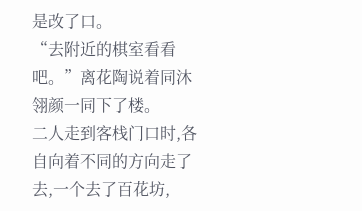是改了口。
“去附近的棋室看看吧。”离花陶说着同沐翎颜一同下了楼。
二人走到客栈门口时,各自向着不同的方向走了去,一个去了百花坊,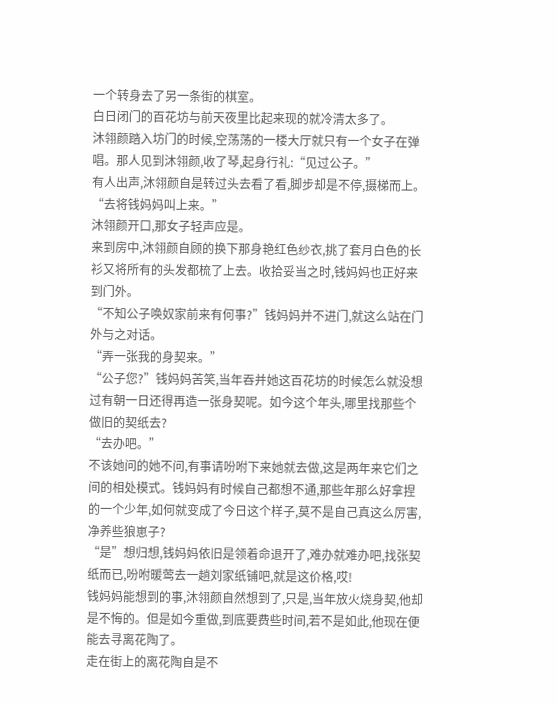一个转身去了另一条街的棋室。
白日闭门的百花坊与前天夜里比起来现的就冷清太多了。
沐翎颜踏入坊门的时候,空荡荡的一楼大厅就只有一个女子在弹唱。那人见到沐翎颜,收了琴,起身行礼:“见过公子。”
有人出声,沐翎颜自是转过头去看了看,脚步却是不停,摄梯而上。
“去将钱妈妈叫上来。”
沐翎颜开口,那女子轻声应是。
来到房中,沐翎颜自顾的换下那身艳红色纱衣,挑了套月白色的长衫又将所有的头发都梳了上去。收拾妥当之时,钱妈妈也正好来到门外。
“不知公子唤奴家前来有何事?”钱妈妈并不进门,就这么站在门外与之对话。
“弄一张我的身契来。”
“公子您?”钱妈妈苦笑,当年吞并她这百花坊的时候怎么就没想过有朝一日还得再造一张身契呢。如今这个年头,哪里找那些个做旧的契纸去?
“去办吧。”
不该她问的她不问,有事请吩咐下来她就去做,这是两年来它们之间的相处模式。钱妈妈有时候自己都想不通,那些年那么好拿捏的一个少年,如何就变成了今日这个样子,莫不是自己真这么厉害,净养些狼崽子?
“是”想归想,钱妈妈依旧是领着命退开了,难办就难办吧,找张契纸而已,吩咐暖莺去一趟刘家纸铺吧,就是这价格,哎!
钱妈妈能想到的事,沐翎颜自然想到了,只是,当年放火烧身契,他却是不悔的。但是如今重做,到底要费些时间,若不是如此,他现在便能去寻离花陶了。
走在街上的离花陶自是不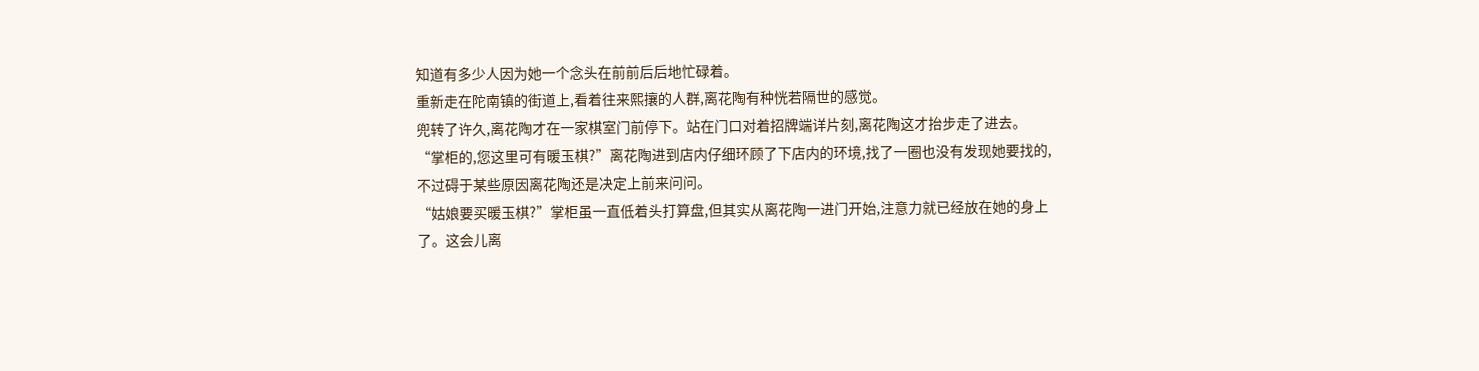知道有多少人因为她一个念头在前前后后地忙碌着。
重新走在陀南镇的街道上,看着往来熙攘的人群,离花陶有种恍若隔世的感觉。
兜转了许久,离花陶才在一家棋室门前停下。站在门口对着招牌端详片刻,离花陶这才抬步走了进去。
“掌柜的,您这里可有暖玉棋?”离花陶进到店内仔细环顾了下店内的环境,找了一圈也没有发现她要找的,不过碍于某些原因离花陶还是决定上前来问问。
“姑娘要买暖玉棋?”掌柜虽一直低着头打算盘,但其实从离花陶一进门开始,注意力就已经放在她的身上了。这会儿离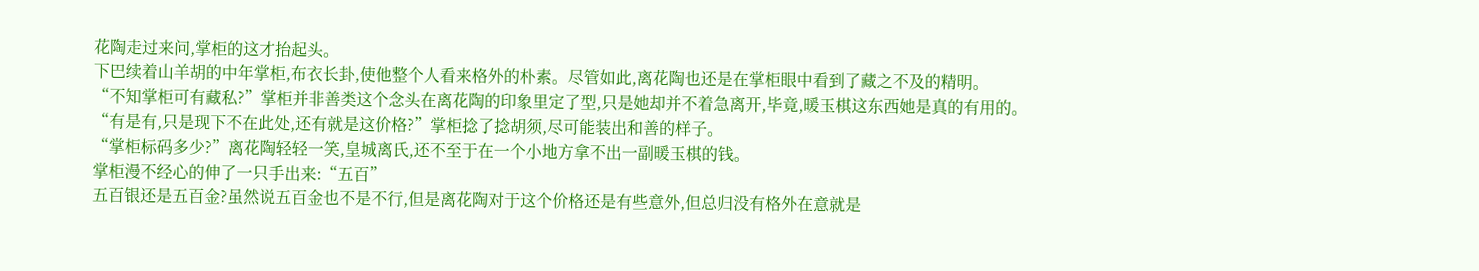花陶走过来问,掌柜的这才抬起头。
下巴续着山羊胡的中年掌柜,布衣长卦,使他整个人看来格外的朴素。尽管如此,离花陶也还是在掌柜眼中看到了藏之不及的精明。
“不知掌柜可有藏私?”掌柜并非善类这个念头在离花陶的印象里定了型,只是她却并不着急离开,毕竟,暖玉棋这东西她是真的有用的。
“有是有,只是现下不在此处,还有就是这价格?”掌柜捻了捻胡须,尽可能装出和善的样子。
“掌柜标码多少?”离花陶轻轻一笑,皇城离氏,还不至于在一个小地方拿不出一副暖玉棋的钱。
掌柜漫不经心的伸了一只手出来:“五百”
五百银还是五百金?虽然说五百金也不是不行,但是离花陶对于这个价格还是有些意外,但总归没有格外在意就是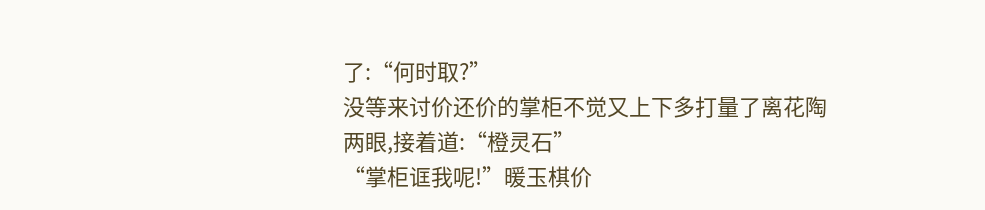了:“何时取?”
没等来讨价还价的掌柜不觉又上下多打量了离花陶两眼,接着道:“橙灵石”
“掌柜诓我呢!”暖玉棋价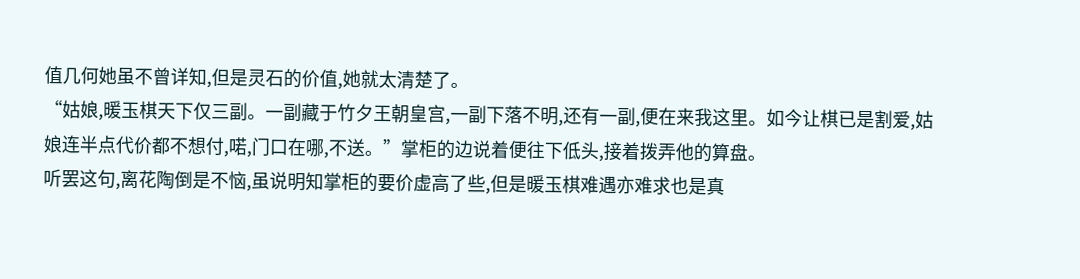值几何她虽不曾详知,但是灵石的价值,她就太清楚了。
“姑娘,暖玉棋天下仅三副。一副藏于竹夕王朝皇宫,一副下落不明,还有一副,便在来我这里。如今让棋已是割爱,姑娘连半点代价都不想付,喏,门口在哪,不送。”掌柜的边说着便往下低头,接着拨弄他的算盘。
听罢这句,离花陶倒是不恼,虽说明知掌柜的要价虚高了些,但是暖玉棋难遇亦难求也是真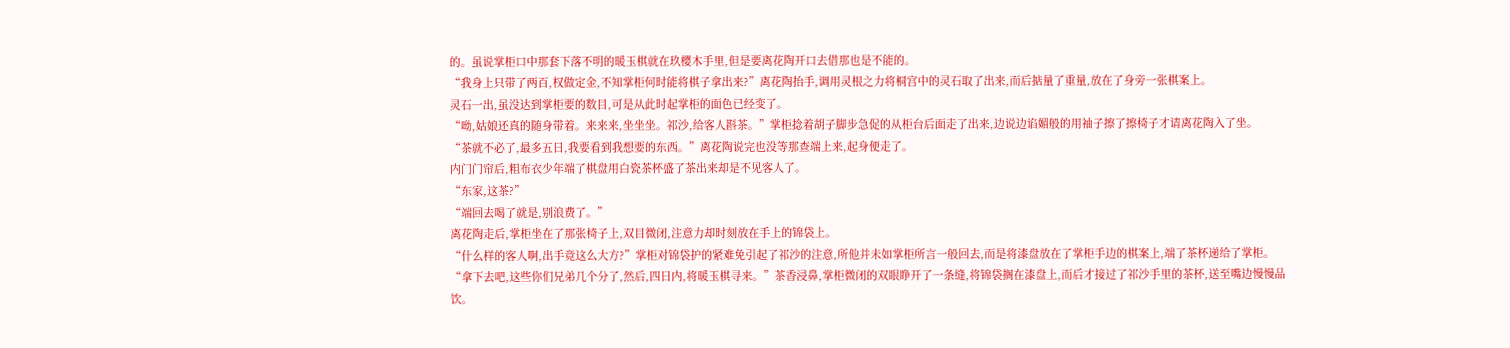的。虽说掌柜口中那套下落不明的暖玉棋就在玖樱木手里,但是要离花陶开口去借那也是不能的。
“我身上只带了两百,权做定金,不知掌柜何时能将棋子拿出来?”离花陶抬手,调用灵根之力将桐宫中的灵石取了出来,而后掂量了重量,放在了身旁一张棋案上。
灵石一出,虽没达到掌柜要的数目,可是从此时起掌柜的面色已经变了。
“呦,姑娘还真的随身带着。来来来,坐坐坐。祁沙,给客人斟茶。”掌柜捻着胡子脚步急促的从柜台后面走了出来,边说边谄媚般的用袖子擦了擦椅子才请离花陶入了坐。
“茶就不必了,最多五日,我要看到我想要的东西。”离花陶说完也没等那查端上来,起身便走了。
内门门帘后,粗布衣少年端了棋盘用白瓷茶杯盛了茶出来却是不见客人了。
“东家,这茶?”
“端回去喝了就是,别浪费了。”
离花陶走后,掌柜坐在了那张椅子上,双目微闭,注意力却时刻放在手上的锦袋上。
“什么样的客人啊,出手竟这么大方?”掌柜对锦袋护的紧难免引起了祁沙的注意,所他并未如掌柜所言一般回去,而是将漆盘放在了掌柜手边的棋案上,端了茶杯递给了掌柜。
“拿下去吧,这些你们兄弟几个分了,然后,四日内,将暖玉棋寻来。”茶香浸鼻,掌柜微闭的双眼睁开了一条缝,将锦袋搁在漆盘上,而后才接过了祁沙手里的茶杯,送至嘴边慢慢品饮。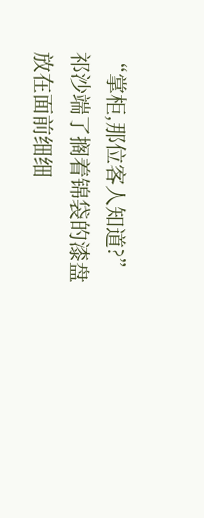“掌柜,那位客人知道?”祁沙端了搁着锦袋的漆盘放在面前细细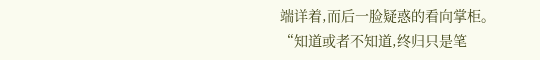端详着,而后一脸疑惑的看向掌柜。
“知道或者不知道,终归只是笔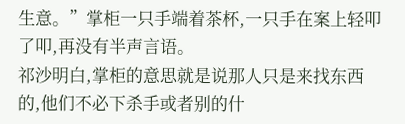生意。”掌柜一只手端着茶杯,一只手在案上轻叩了叩,再没有半声言语。
祁沙明白,掌柜的意思就是说那人只是来找东西的,他们不必下杀手或者别的什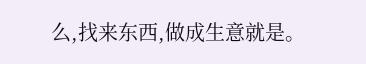么,找来东西,做成生意就是。